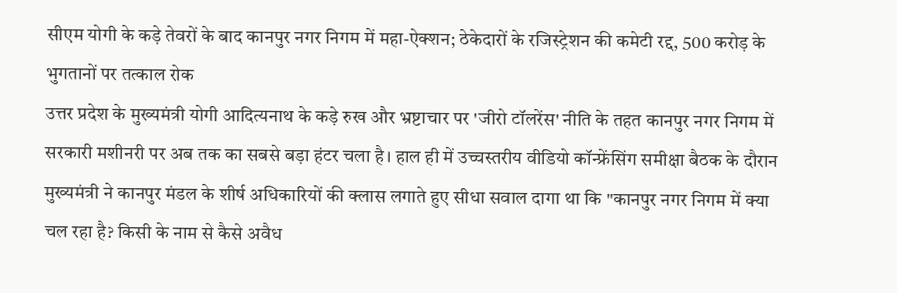सीएम योगी के कड़े तेवरों के बाद कानपुर नगर निगम में महा-ऐक्शन; ठेकेदारों के रजिस्ट्रेशन की कमेटी रद्द, 500 करोड़ के भुगतानों पर तत्काल रोक
उत्तर प्रदेश के मुख्यमंत्री योगी आदित्यनाथ के कड़े रुख और भ्रष्टाचार पर 'जीरो टॉलरेंस' नीति के तहत कानपुर नगर निगम में सरकारी मशीनरी पर अब तक का सबसे बड़ा हंटर चला है। हाल ही में उच्चस्तरीय वीडियो कॉन्फ्रेंसिंग समीक्षा बैठक के दौरान मुख्यमंत्री ने कानपुर मंडल के शीर्ष अधिकारियों की क्लास लगाते हुए सीधा सवाल दागा था कि "कानपुर नगर निगम में क्या चल रहा है? किसी के नाम से कैसे अवैध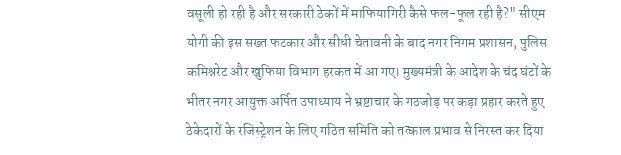वसूली हो रही है और सरकारी ठेकों में माफियागिरी कैसे फल-फूल रही है?" सीएम योगी की इस सख्त फटकार और सीधी चेतावनी के बाद नगर निगम प्रशासन, पुलिस कमिश्नरेट और खुफिया विभाग हरकत में आ गए। मुख्यमंत्री के आदेश के चंद घंटों के भीतर नगर आयुक्त अर्पित उपाध्याय ने भ्रष्टाचार के गठजोड़ पर कड़ा प्रहार करते हुए ठेकेदारों के रजिस्ट्रेशन के लिए गठित समिति को तत्काल प्रभाव से निरस्त कर दिया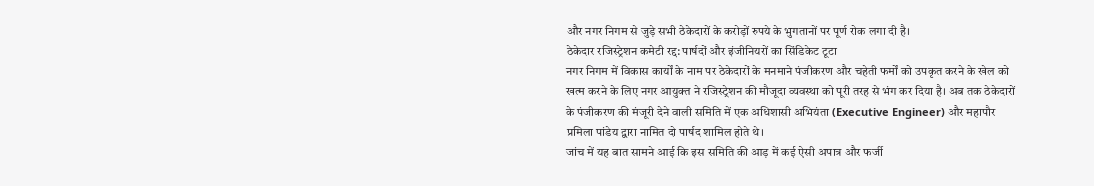और नगर निगम से जुड़े सभी ठेकेदारों के करोड़ों रुपये के भुगतानों पर पूर्ण रोक लगा दी है।
ठेकेदार रजिस्ट्रेशन कमेटी रद्द: पार्षदों और इंजीनियरों का सिंडिकेट टूटा
नगर निगम में विकास कार्यों के नाम पर ठेकेदारों के मनमाने पंजीकरण और चहेती फर्मों को उपकृत करने के खेल को खत्म करने के लिए नगर आयुक्त ने रजिस्ट्रेशन की मौजूदा व्यवस्था को पूरी तरह से भंग कर दिया है। अब तक ठेकेदारों के पंजीकरण की मंजूरी देने वाली समिति में एक अधिशासी अभियंता (Executive Engineer) और महापौर प्रमिला पांडेय द्वारा नामित दो पार्षद शामिल होते थे।
जांच में यह बात सामने आई कि इस समिति की आड़ में कई ऐसी अपात्र और फर्जी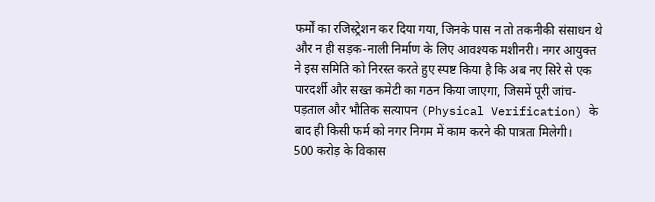फर्मों का रजिस्ट्रेशन कर दिया गया, जिनके पास न तो तकनीकी संसाधन थे और न ही सड़क-नाली निर्माण के लिए आवश्यक मशीनरी। नगर आयुक्त ने इस समिति को निरस्त करते हुए स्पष्ट किया है कि अब नए सिरे से एक पारदर्शी और सख्त कमेटी का गठन किया जाएगा, जिसमें पूरी जांच-पड़ताल और भौतिक सत्यापन (Physical Verification) के बाद ही किसी फर्म को नगर निगम में काम करने की पात्रता मिलेगी।
500 करोड़ के विकास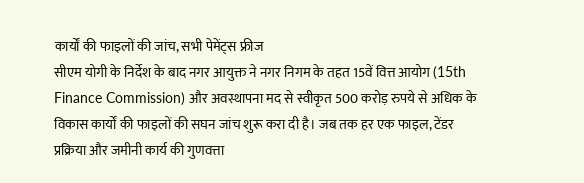कार्यों की फाइलों की जांच, सभी पेमेंट्स फ्रीज
सीएम योगी के निर्देश के बाद नगर आयुक्त ने नगर निगम के तहत 15वें वित्त आयोग (15th Finance Commission) और अवस्थापना मद से स्वीकृत 500 करोड़ रुपये से अधिक के विकास कार्यों की फाइलों की सघन जांच शुरू करा दी है। जब तक हर एक फाइल, टेंडर प्रक्रिया और जमीनी कार्य की गुणवत्ता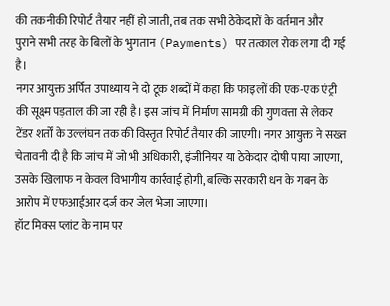की तकनीकी रिपोर्ट तैयार नहीं हो जाती, तब तक सभी ठेकेदारों के वर्तमान और पुराने सभी तरह के बिलों के भुगतान (Payments) पर तत्काल रोक लगा दी गई है।
नगर आयुक्त अर्पित उपाध्याय ने दो टूक शब्दों में कहा कि फाइलों की एक-एक एंट्री की सूक्ष्म पड़ताल की जा रही है। इस जांच में निर्माण सामग्री की गुणवत्ता से लेकर टेंडर शर्तों के उल्लंघन तक की विस्तृत रिपोर्ट तैयार की जाएगी। नगर आयुक्त ने सख्त चेतावनी दी है कि जांच में जो भी अधिकारी, इंजीनियर या ठेकेदार दोषी पाया जाएगा, उसके खिलाफ न केवल विभागीय कार्रवाई होगी, बल्कि सरकारी धन के गबन के आरोप में एफआईआर दर्ज कर जेल भेजा जाएगा।
हॉट मिक्स प्लांट के नाम पर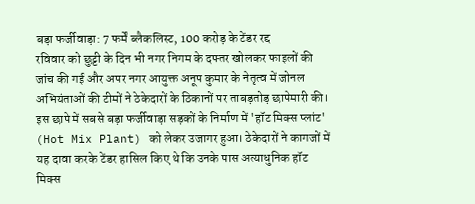बड़ा फर्जीवाड़ा: 7 फर्में ब्लैकलिस्ट, 100 करोड़ के टेंडर रद्द
रविवार को छुट्टी के दिन भी नगर निगम के दफ्तर खोलकर फाइलों की जांच की गई और अपर नगर आयुक्त अनूप कुमार के नेतृत्व में जोनल अभियंताओं की टीमों ने ठेकेदारों के ठिकानों पर ताबड़तोड़ छापेमारी की। इस छापे में सबसे बड़ा फर्जीवाड़ा सड़कों के निर्माण में 'हॉट मिक्स प्लांट' (Hot Mix Plant) को लेकर उजागर हुआ। ठेकेदारों ने कागजों में यह दावा करके टेंडर हासिल किए थे कि उनके पास अत्याधुनिक हॉट मिक्स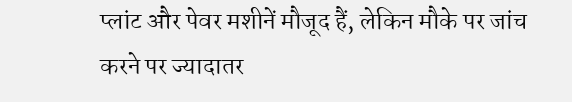प्लांट और पेवर मशीनें मौजूद हैं, लेकिन मौके पर जांच करने पर ज्यादातर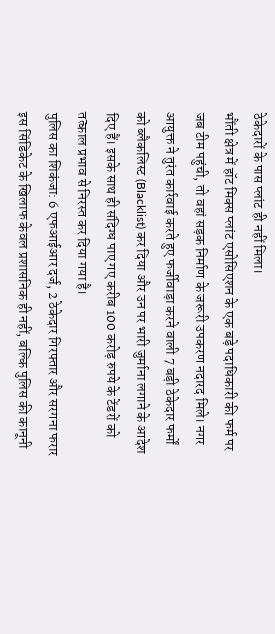ठेकेदारों के पास प्लांट ही नहीं मिला।
भौंती क्षेत्र में हॉट मिक्स प्लांट एसोसिएशन के एक बड़े पदाधिकारी की फर्म पर जब टीम पहुंची, तो वहां सड़क निर्माण के जरूरी उपकरण नदारद मिले। नगर आयुक्त ने तुरंत कार्रवाई करते हुए फर्जीवाड़ा करने वाली 7 बड़ी ठेकेदार फर्मों को ब्लैकलिस्ट (Blacklist) कर दिया और उन पर भारी जुर्माना लगाने के आदेश दिए हैं। इसके साथ ही संदिग्ध पाए गए करीब 100 करोड़ रुपये के टेंडरों को तत्काल प्रभाव से निरस्त कर दिया गया है।
पुलिस का शिकंजा: 6 एफआईआर दर्ज, 2 ठेकेदार गिरफ्तार और सरगना फरार
इस सिंडिकेट के खिलाफ केवल प्रशासनिक ही नहीं, बल्कि पुलिस की कानूनी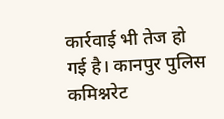कार्रवाई भी तेज हो गई है। कानपुर पुलिस कमिश्नरेट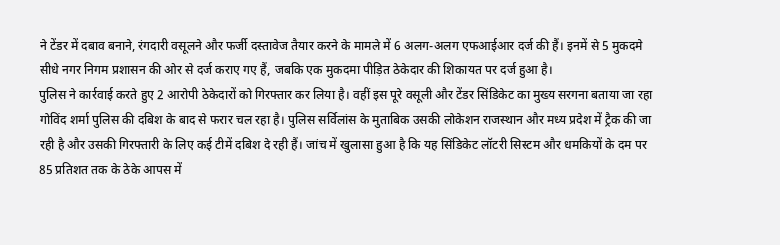ने टेंडर में दबाव बनाने, रंगदारी वसूलने और फर्जी दस्तावेज तैयार करने के मामले में 6 अलग-अलग एफआईआर दर्ज की हैं। इनमें से 5 मुकदमे सीधे नगर निगम प्रशासन की ओर से दर्ज कराए गए हैं, जबकि एक मुकदमा पीड़ित ठेकेदार की शिकायत पर दर्ज हुआ है।
पुलिस ने कार्रवाई करते हुए 2 आरोपी ठेकेदारों को गिरफ्तार कर लिया है। वहीं इस पूरे वसूली और टेंडर सिंडिकेट का मुख्य सरगना बताया जा रहा गोविंद शर्मा पुलिस की दबिश के बाद से फरार चल रहा है। पुलिस सर्विलांस के मुताबिक उसकी लोकेशन राजस्थान और मध्य प्रदेश में ट्रैक की जा रही है और उसकी गिरफ्तारी के लिए कई टीमें दबिश दे रही हैं। जांच में खुलासा हुआ है कि यह सिंडिकेट लॉटरी सिस्टम और धमकियों के दम पर 85 प्रतिशत तक के ठेके आपस में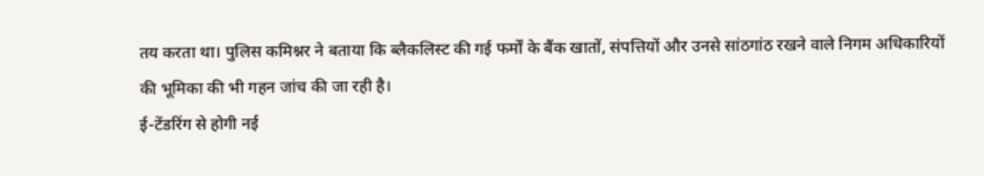तय करता था। पुलिस कमिश्नर ने बताया कि ब्लैकलिस्ट की गई फर्मों के बैंक खातों, संपत्तियों और उनसे सांठगांठ रखने वाले निगम अधिकारियों की भूमिका की भी गहन जांच की जा रही है।
ई-टेंडरिंग से होगी नई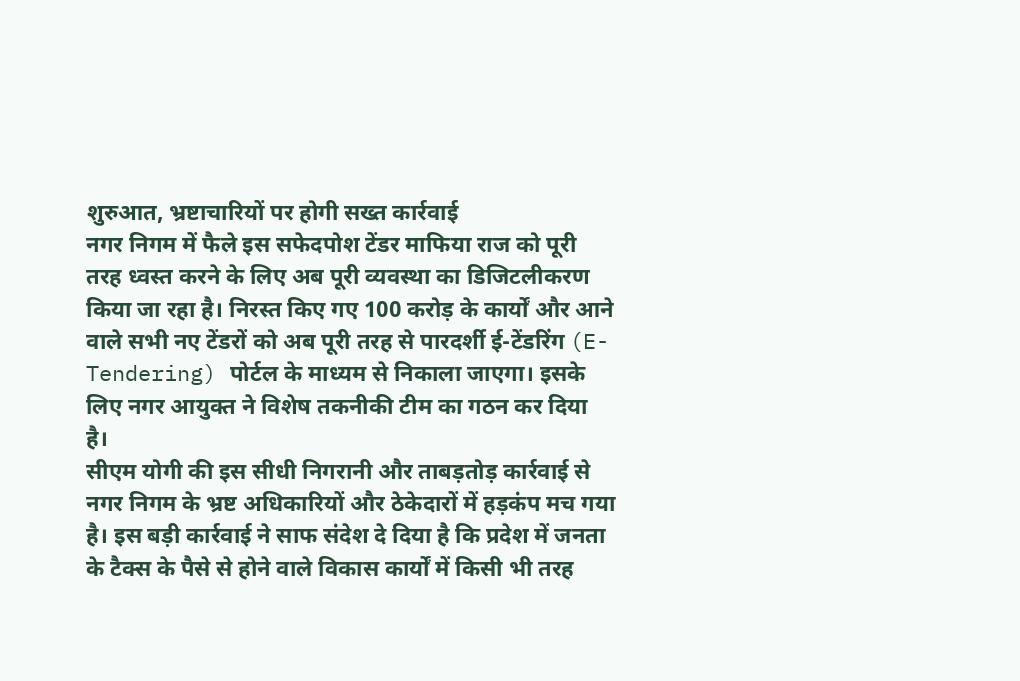शुरुआत, भ्रष्टाचारियों पर होगी सख्त कार्रवाई
नगर निगम में फैले इस सफेदपोश टेंडर माफिया राज को पूरी तरह ध्वस्त करने के लिए अब पूरी व्यवस्था का डिजिटलीकरण किया जा रहा है। निरस्त किए गए 100 करोड़ के कार्यों और आने वाले सभी नए टेंडरों को अब पूरी तरह से पारदर्शी ई-टेंडरिंग (E-Tendering) पोर्टल के माध्यम से निकाला जाएगा। इसके लिए नगर आयुक्त ने विशेष तकनीकी टीम का गठन कर दिया है।
सीएम योगी की इस सीधी निगरानी और ताबड़तोड़ कार्रवाई से नगर निगम के भ्रष्ट अधिकारियों और ठेकेदारों में हड़कंप मच गया है। इस बड़ी कार्रवाई ने साफ संदेश दे दिया है कि प्रदेश में जनता के टैक्स के पैसे से होने वाले विकास कार्यों में किसी भी तरह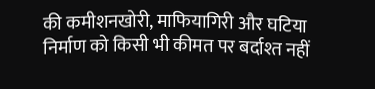की कमीशनखोरी, माफियागिरी और घटिया निर्माण को किसी भी कीमत पर बर्दाश्त नहीं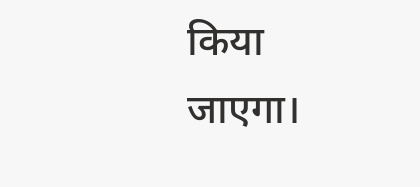किया जाएगा।